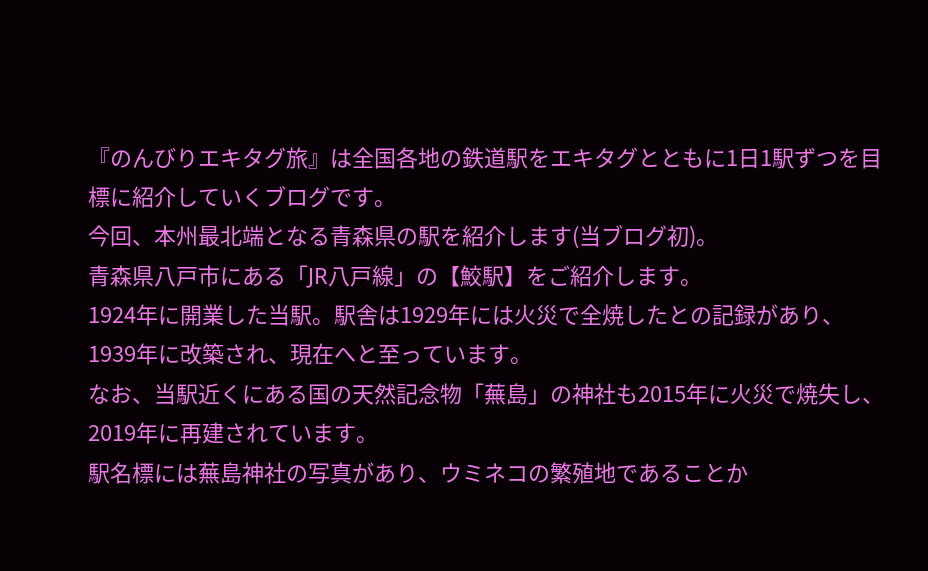『のんびりエキタグ旅』は全国各地の鉄道駅をエキタグとともに1日1駅ずつを目標に紹介していくブログです。
今回、本州最北端となる青森県の駅を紹介します(当ブログ初)。
青森県八戸市にある「JR八戸線」の【鮫駅】をご紹介します。
1924年に開業した当駅。駅舎は1929年には火災で全焼したとの記録があり、1939年に改築され、現在へと至っています。
なお、当駅近くにある国の天然記念物「蕪島」の神社も2015年に火災で焼失し、2019年に再建されています。
駅名標には蕪島神社の写真があり、ウミネコの繁殖地であることか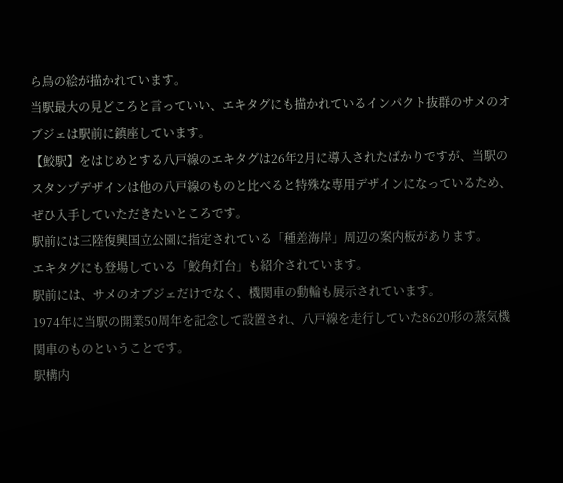ら鳥の絵が描かれています。
当駅最大の見どころと言っていい、エキタグにも描かれているインパクト抜群のサメのオブジェは駅前に鎮座しています。
【鮫駅】をはじめとする八戸線のエキタグは26年2月に導入されたばかりですが、当駅のスタンプデザインは他の八戸線のものと比べると特殊な専用デザインになっているため、ぜひ入手していただきたいところです。
駅前には三陸復興国立公園に指定されている「種差海岸」周辺の案内板があります。
エキタグにも登場している「鮫角灯台」も紹介されています。
駅前には、サメのオブジェだけでなく、機関車の動輪も展示されています。
1974年に当駅の開業50周年を記念して設置され、八戸線を走行していた8620形の蒸気機関車のものということです。
駅構内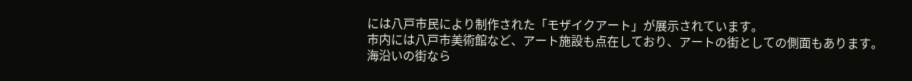には八戸市民により制作された「モザイクアート」が展示されています。
市内には八戸市美術館など、アート施設も点在しており、アートの街としての側面もあります。
海沿いの街なら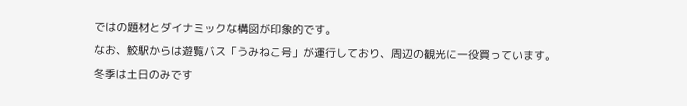ではの題材とダイナミックな構図が印象的です。
なお、鮫駅からは遊覧バス「うみねこ号」が運行しており、周辺の観光に一役買っています。
冬季は土日のみです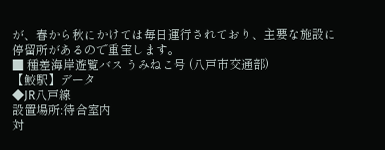が、春から秋にかけては毎日運行されており、主要な施設に停留所があるので重宝します。
■ 種差海岸遊覧バス うみねこ号 (八戸市交通部)
【鮫駅】データ
◆JR八戸線
設置場所:待合室内
対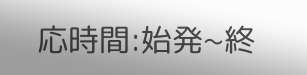応時間:始発~終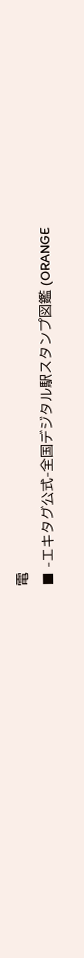電
■ -エキタグ公式-全国デジタル駅スタンプ図鑑 (ORANGE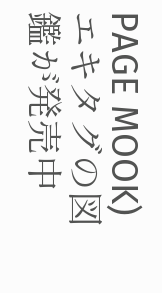PAGE MOOK)
エキタグの図鑑が発売中